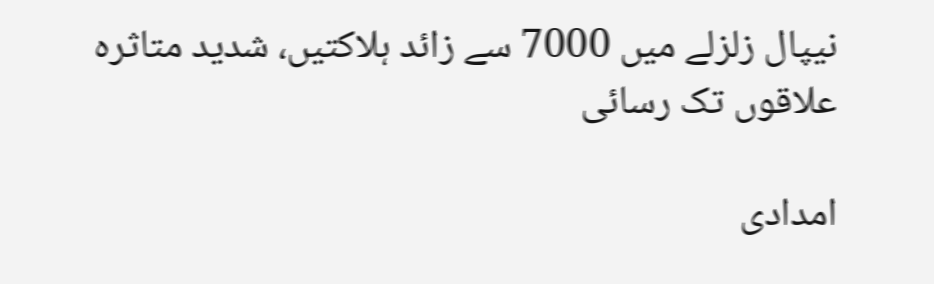نیپال زلزلے میں 7000 سے زائد ہلاکتیں، شدید متاثرہ علاقوں تک رسائی

امدادی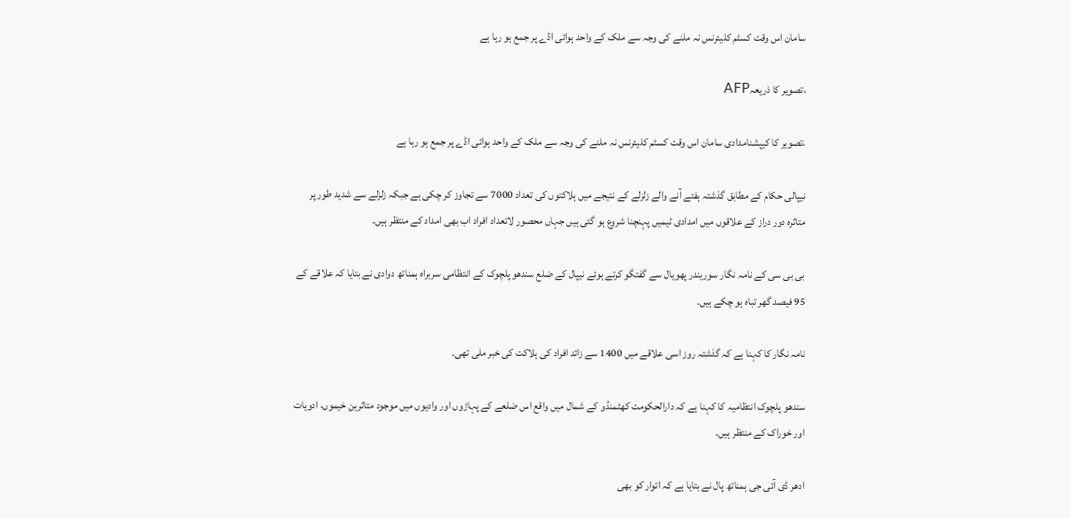سامان اس وقت کسٹم کلیئرنس نہ ملنے کی وجہ سے ملک کے واحد ہوائی اڈے پر جمع ہو رہا ہے

،تصویر کا ذریعہAFP

،تصویر کا کیپشنامدادی سامان اس وقت کسٹم کلیئرنس نہ ملنے کی وجہ سے ملک کے واحد ہوائی اڈے پر جمع ہو رہا ہے

نیپالی حکام کے مطابق گذشتہ ہفتے آنے والے زلزلے کے نتیجے میں ہلاکتوں کی تعداد 7000 سے تجاوز کر چکی ہے جبکہ زلزلے سے شدید طور پر متاثرہ دور دراز کے علاقوں میں امدادی ٹیمیں پہنچنا شروع ہو گئی ہیں جہاں محصور لاتعداد افراد اب بھی امداد کے منتظر ہیں۔

بی بی سی کے نامہ نگار سوریندر پھویال سے گفتگو کرتے ہوئے نیپال کے ضلع سندھو پلچوک کے انتظامی سربراہ ہمناتھ دوادی نے بتایا کہ علاقے کے 95 فیصد گھر تباہ ہو چکے ہیں۔

نامہ نگار کا کہنا ہے کہ گذشتہ روز اسی علاقے میں 1400 سے زائد افراد کی ہلاکت کی خبر ملی تھی۔

سندھو پلچوک انتظامیہ کا کہنا ہے کہ دارالحکومت کھٹمنڈو کے شمال میں واقع اس ضلعے کے پہاڑوں اور وادیوں میں موجود متاثرین خیموں، ادویات اور خوراک کے منتظر ہیں۔

ادھر ڈی آئی جی ہمناتھ پال نے بتایا ہے کہ اتوار کو بھی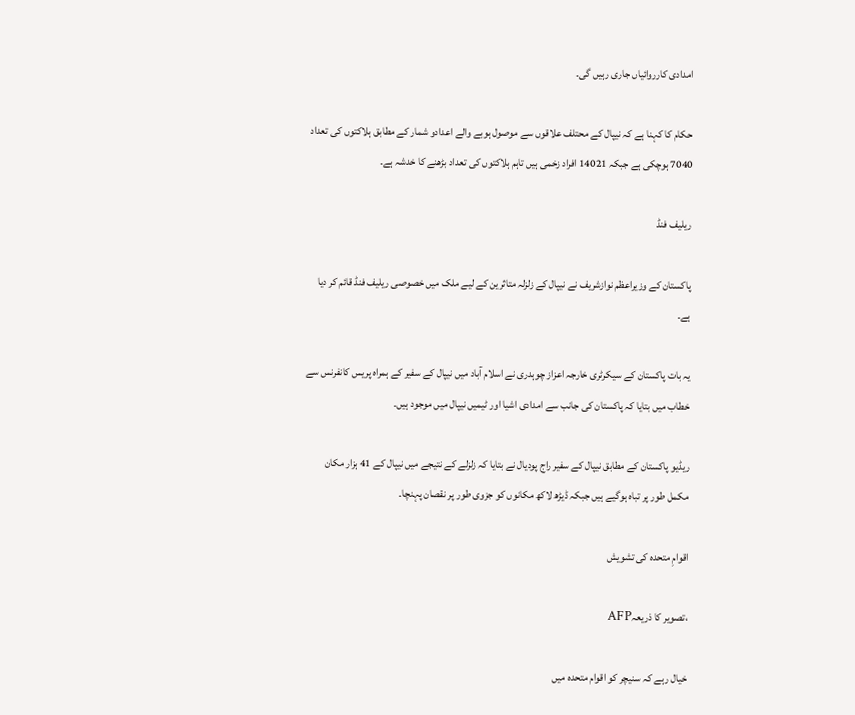امدادی کارروائیاں جاری رہیں گی۔

حکام کا کہنا ہے کہ نیپال کے محتلف علاقوں سے موصول ہوبے والے اعدادو شمار کے مطابق ہلاکتوں کی تعداد 7040 ہوچکی ہے جبکہ 14021 افراد زخمی ہیں تاہم ہلاکتوں کی تعداد بڑھنے کا خدشہ ہے۔

ریلیف فنڈ

پاکستان کے وزيراعظم نوازشريف نے نيپال کے زلزلہ متاثرين کے لیے ملک میں خصوصی ريليف فنڈ قائم کر دیا ہے۔

یہ بات پاکستان کے سیکرٹری خارجہ اعزاز چوہدری نے اسلام آباد میں نیپال کے سفیر کے ہمراہ پریس کانفرنس سے خطاب میں بتایا کہ پاکستان کی جانب سے امدادی اشیا اور ٹیمیں نیپال میں موجود ہیں۔

ریڈیو پاکستان کے مطابق نیپال کے سفیر راج پودیال نے بتایا کہ زلزلے کے نتیجے میں نیپال کے 41 ہزار مکان مکمل طور پر تباہ ہوگیے ہیں جبکہ ڈیڑھ لاکھ مکانوں کو جزوی طور پر نقصان پہنچا۔

اقوامِ متحدہ کی تشویش

،تصویر کا ذریعہAFP

خیال رہے کہ سنیچر کو اقوام متحدہ میں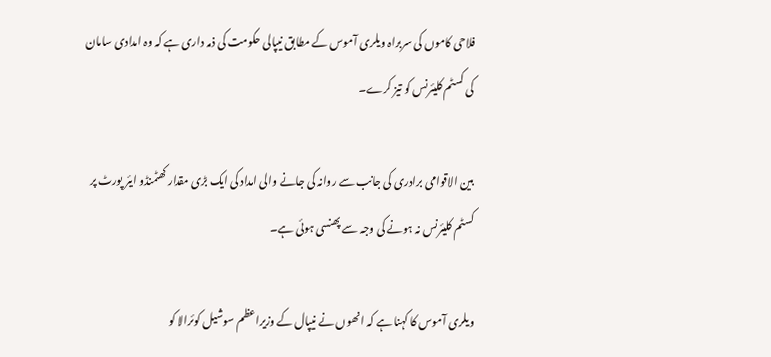فلاحی کاموں کی سربراہ ویلری آموس کے مطابق نیپالی حکومت کی ذمہ داری ہے کہ وہ امدادی سامان کی کسٹم کلیئرنس کو تیز کرے۔

بین الاقوامی برادری کی جانب سے روانہ کی جانے والی امداد کی ایک بڑی مقدار کھٹمنڈو ایئر پورٹ پر کسٹم کلیئرنس نہ ہونے کی وجہ سے پھنسی ہوئی ہے۔

ویلری آموس کا کہنا ہے کہ انھوں نے نیپال کے وزیراعظم سوشیل کوئرالا کو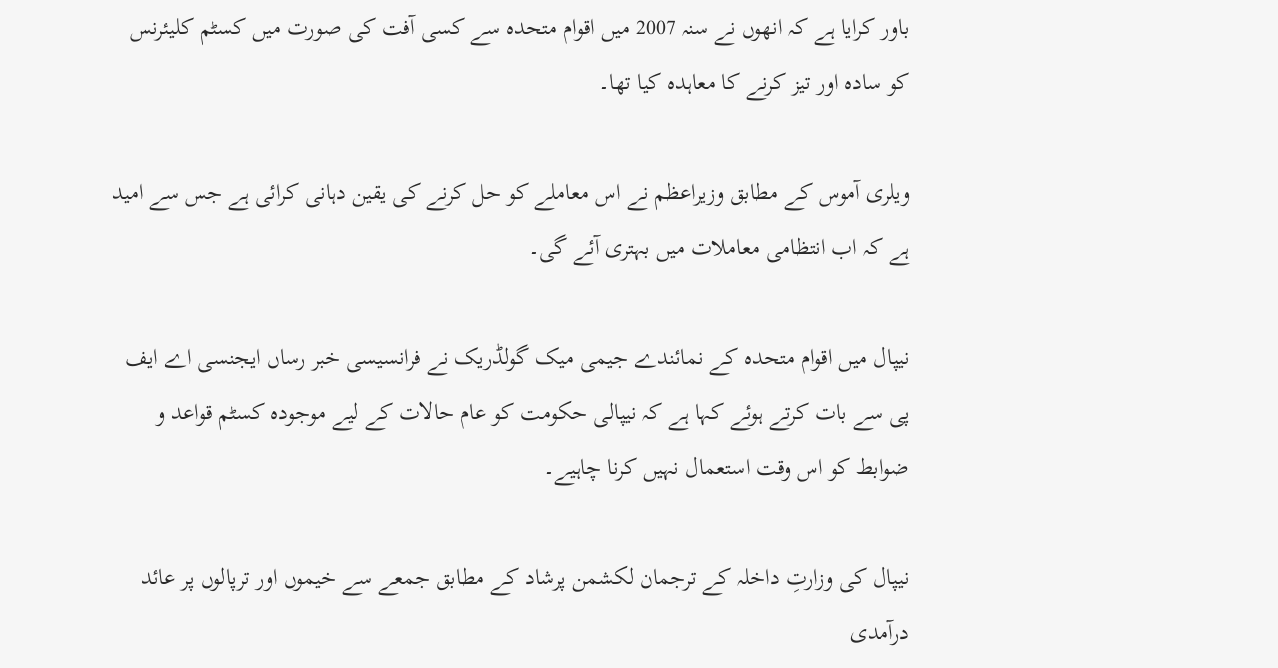باور کرایا ہے کہ انھوں نے سنہ 2007 میں اقوام متحدہ سے کسی آفت کی صورت میں کسٹم کلیئرنس کو سادہ اور تیز کرنے کا معاہدہ کیا تھا۔

ویلری آموس کے مطابق وزیراعظم نے اس معاملے کو حل کرنے کی یقین دہانی کرائی ہے جس سے امید ہے کہ اب انتظامی معاملات میں بہتری آئے گی۔

نیپال میں اقوام متحدہ کے نمائندے جیمی میک گولڈریک نے فرانسیسی خبر رساں ایجنسی اے ایف پی سے بات کرتے ہوئے کہا ہے کہ نیپالی حکومت کو عام حالات کے لیے موجودہ کسٹم قواعد و ضوابط کو اس وقت استعمال نہیں کرنا چاہیے۔

نیپال کی وزارتِ داخلہ کے ترجمان لکشمن پرشاد کے مطابق جمعے سے خیموں اور ترپالوں پر عائد درآمدی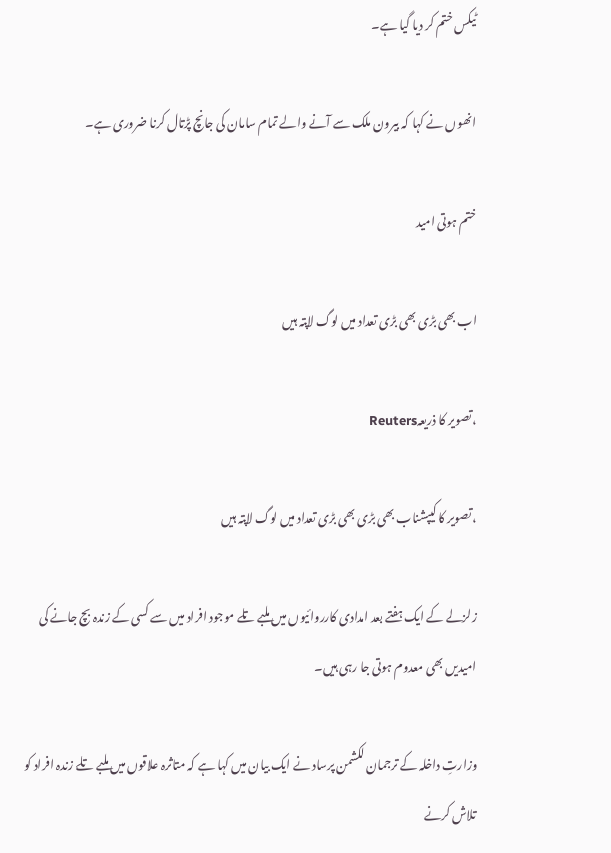ٹیکس ختم کر دیا گیا ہے۔

انھوں نے کہا کہ بیرون ملک سے آنے والے تمام سامان کی جانچ پڑتال کرنا ضروری ہے۔

ختم ہوتی امید

اب بھی بڑی بھی بڑی تعداد میں لوگ لاپتہ ہیں

،تصویر کا ذریعہReuters

،تصویر کا کیپشناب بھی بڑی بھی بڑی تعداد میں لوگ لاپتہ ہیں

زلزلے کے ایک ہفتے بعد امدادی کارروائیوں میں ملبے تلے موجود افراد میں سے کسی کے زندہ بچ جانے کی امیدیں بھی معدوم ہوتی جا رہی ہیں۔

وزارتِ داخلہ کے ترجمان لکشمن پرساد نے ایک بیان میں کہا ہے کہ متاثرہ علاقوں میں ملبے تلے زندہ افراد کو تلاش کرنے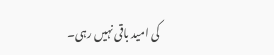کی امید باقی نہیں رہی۔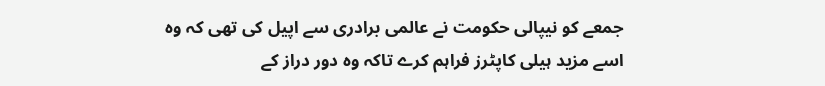جمعے کو نیپالی حکومت نے عالمی برادری سے اپیل کی تھی کہ وہ اسے مزید ہیلی کاپٹرز فراہم کرے تاکہ وہ دور دراز کے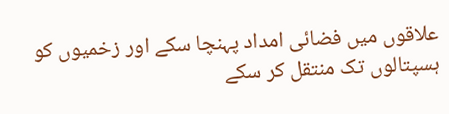علاقوں میں فضائی امداد پہنچا سکے اور زخمیوں کو ہسپتالوں تک منتقل کر سکے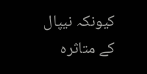کیونکہ نیپال کے متاثرہ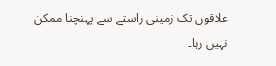علاقوں تک زمینی راستے سے پہنچنا ممکن نہیں رہا۔